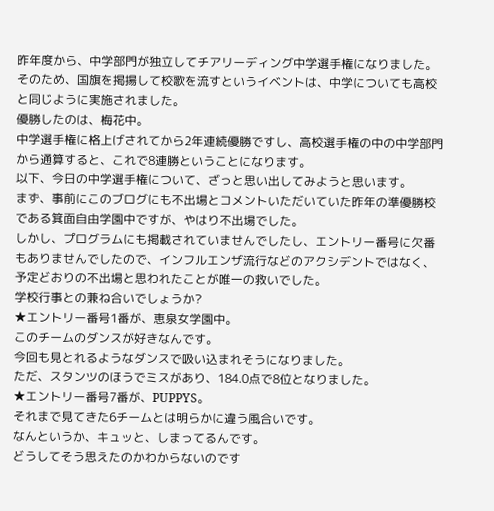昨年度から、中学部門が独立してチアリーディング中学選手権になりました。
そのため、国旗を掲揚して校歌を流すというイベントは、中学についても高校と同じように実施されました。
優勝したのは、梅花中。
中学選手権に格上げされてから2年連続優勝ですし、高校選手権の中の中学部門から通算すると、これで8連勝ということになります。
以下、今日の中学選手権について、ざっと思い出してみようと思います。
まず、事前にこのブログにも不出場とコメントいただいていた昨年の準優勝校である箕面自由学園中ですが、やはり不出場でした。
しかし、プログラムにも掲載されていませんでしたし、エントリー番号に欠番もありませんでしたので、インフルエンザ流行などのアクシデントではなく、予定どおりの不出場と思われたことが唯一の救いでした。
学校行事との兼ね合いでしょうか?
★エントリー番号1番が、恵泉女学園中。
このチームのダンスが好きなんです。
今回も見とれるようなダンスで吸い込まれそうになりました。
ただ、スタンツのほうでミスがあり、184.0点で8位となりました。
★エントリー番号7番が、PUPPYS。
それまで見てきた6チームとは明らかに違う風合いです。
なんというか、キュッと、しまってるんです。
どうしてそう思えたのかわからないのです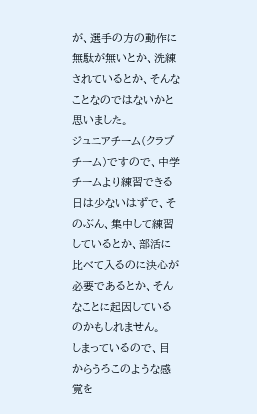が、選手の方の動作に無駄が無いとか、洗練されているとか、そんなことなのではないかと思いました。
ジュニアチーム(クラブチーム)ですので、中学チームより練習できる日は少ないはずで、そのぶん、集中して練習しているとか、部活に比べて入るのに決心が必要であるとか、そんなことに起因しているのかもしれません。
しまっているので、目からうろこのような感覚を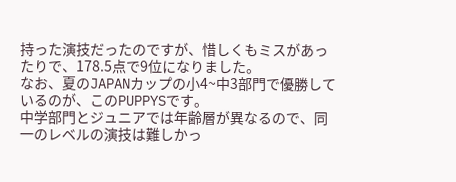持った演技だったのですが、惜しくもミスがあったりで、178.5点で9位になりました。
なお、夏のJAPANカップの小4~中3部門で優勝しているのが、このPUPPYSです。
中学部門とジュニアでは年齢層が異なるので、同一のレベルの演技は難しかっ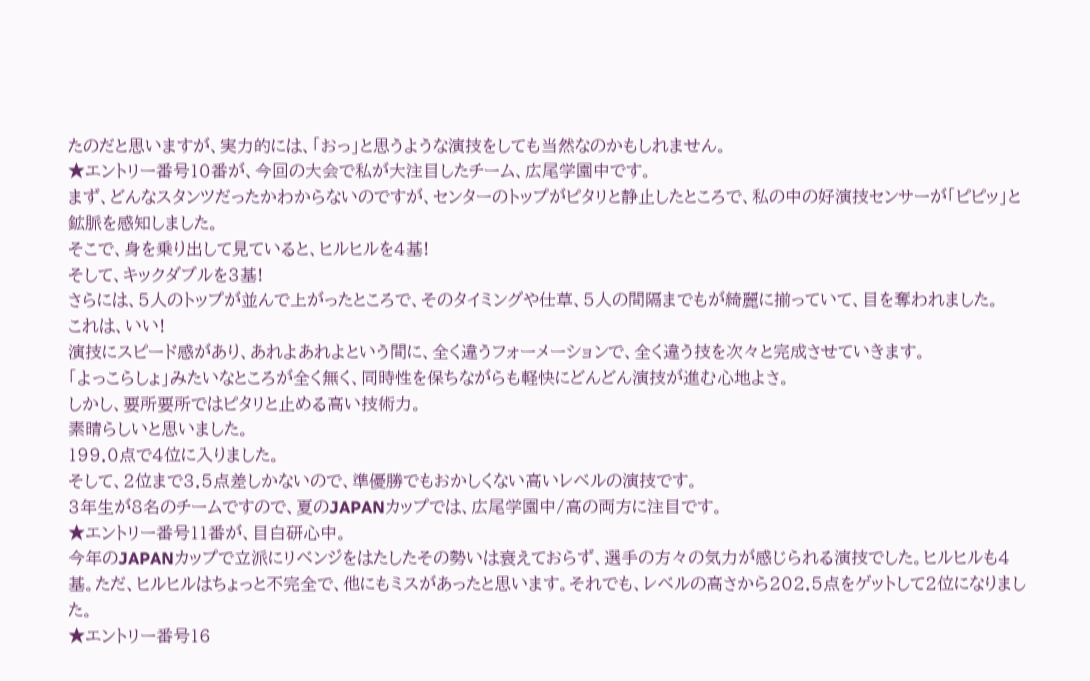たのだと思いますが、実力的には、「おっ」と思うような演技をしても当然なのかもしれません。
★エントリー番号10番が、今回の大会で私が大注目したチーム、広尾学園中です。
まず、どんなスタンツだったかわからないのですが、センターのトップがピタリと静止したところで、私の中の好演技センサーが「ピピッ」と鉱脈を感知しました。
そこで、身を乗り出して見ていると、ヒルヒルを4基!
そして、キックダブルを3基!
さらには、5人のトップが並んで上がったところで、そのタイミングや仕草、5人の間隔までもが綺麗に揃っていて、目を奪われました。
これは、いい!
演技にスピード感があり、あれよあれよという間に、全く違うフォーメーションで、全く違う技を次々と完成させていきます。
「よっこらしょ」みたいなところが全く無く、同時性を保ちながらも軽快にどんどん演技が進む心地よさ。
しかし、要所要所ではピタリと止める高い技術力。
素晴らしいと思いました。
199.0点で4位に入りました。
そして、2位まで3.5点差しかないので、準優勝でもおかしくない高いレベルの演技です。
3年生が8名のチームですので、夏のJAPANカップでは、広尾学園中/高の両方に注目です。
★エントリー番号11番が、目白研心中。
今年のJAPANカップで立派にリベンジをはたしたその勢いは衰えておらず、選手の方々の気力が感じられる演技でした。ヒルヒルも4基。ただ、ヒルヒルはちょっと不完全で、他にもミスがあったと思います。それでも、レベルの高さから202.5点をゲットして2位になりました。
★エントリー番号16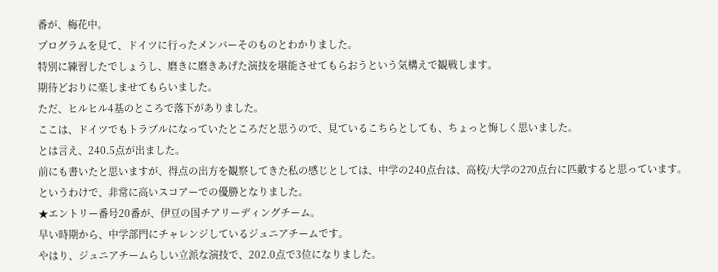番が、梅花中。
プログラムを見て、ドイツに行ったメンバーそのものとわかりました。
特別に練習したでしょうし、磨きに磨きあげた演技を堪能させてもらおうという気構えで観戦します。
期待どおりに楽しませてもらいました。
ただ、ヒルヒル4基のところで落下がありました。
ここは、ドイツでもトラブルになっていたところだと思うので、見ているこちらとしても、ちょっと悔しく思いました。
とは言え、240.5点が出ました。
前にも書いたと思いますが、得点の出方を観察してきた私の感じとしては、中学の240点台は、高校/大学の270点台に匹敵すると思っています。
というわけで、非常に高いスコアーでの優勝となりました。
★エントリー番号20番が、伊豆の国チアリーディングチーム。
早い時期から、中学部門にチャレンジしているジュニアチームです。
やはり、ジュニアチームらしい立派な演技で、202.0点で3位になりました。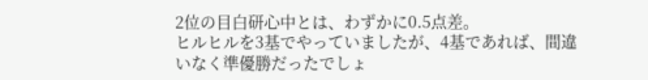2位の目白研心中とは、わずかに0.5点差。
ヒルヒルを3基でやっていましたが、4基であれば、間違いなく準優勝だったでしょ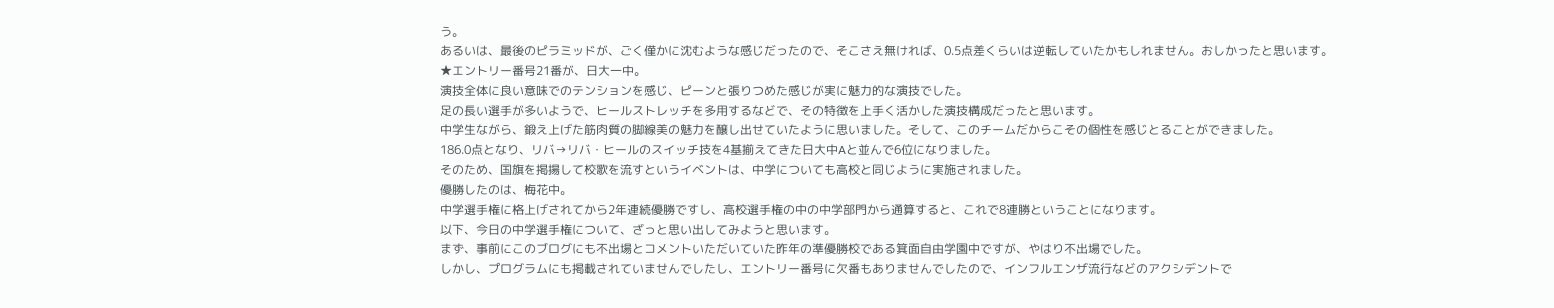う。
あるいは、最後のピラミッドが、ごく僅かに沈むような感じだったので、そこさえ無ければ、0.5点差くらいは逆転していたかもしれません。おしかったと思います。
★エントリー番号21番が、日大一中。
演技全体に良い意味でのテンションを感じ、ピーンと張りつめた感じが実に魅力的な演技でした。
足の長い選手が多いようで、ヒールストレッチを多用するなどで、その特徴を上手く活かした演技構成だったと思います。
中学生ながら、鍛え上げた筋肉質の脚線美の魅力を醸し出せていたように思いました。そして、このチームだからこその個性を感じとることができました。
186.0点となり、リバ→リバ・ヒールのスイッチ技を4基揃えてきた日大中Aと並んで6位になりました。
そのため、国旗を掲揚して校歌を流すというイベントは、中学についても高校と同じように実施されました。
優勝したのは、梅花中。
中学選手権に格上げされてから2年連続優勝ですし、高校選手権の中の中学部門から通算すると、これで8連勝ということになります。
以下、今日の中学選手権について、ざっと思い出してみようと思います。
まず、事前にこのブログにも不出場とコメントいただいていた昨年の準優勝校である箕面自由学園中ですが、やはり不出場でした。
しかし、プログラムにも掲載されていませんでしたし、エントリー番号に欠番もありませんでしたので、インフルエンザ流行などのアクシデントで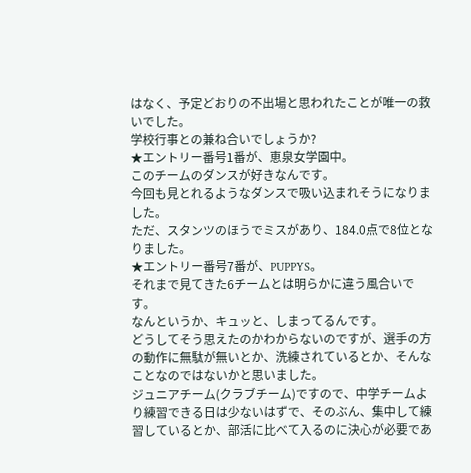はなく、予定どおりの不出場と思われたことが唯一の救いでした。
学校行事との兼ね合いでしょうか?
★エントリー番号1番が、恵泉女学園中。
このチームのダンスが好きなんです。
今回も見とれるようなダンスで吸い込まれそうになりました。
ただ、スタンツのほうでミスがあり、184.0点で8位となりました。
★エントリー番号7番が、PUPPYS。
それまで見てきた6チームとは明らかに違う風合いです。
なんというか、キュッと、しまってるんです。
どうしてそう思えたのかわからないのですが、選手の方の動作に無駄が無いとか、洗練されているとか、そんなことなのではないかと思いました。
ジュニアチーム(クラブチーム)ですので、中学チームより練習できる日は少ないはずで、そのぶん、集中して練習しているとか、部活に比べて入るのに決心が必要であ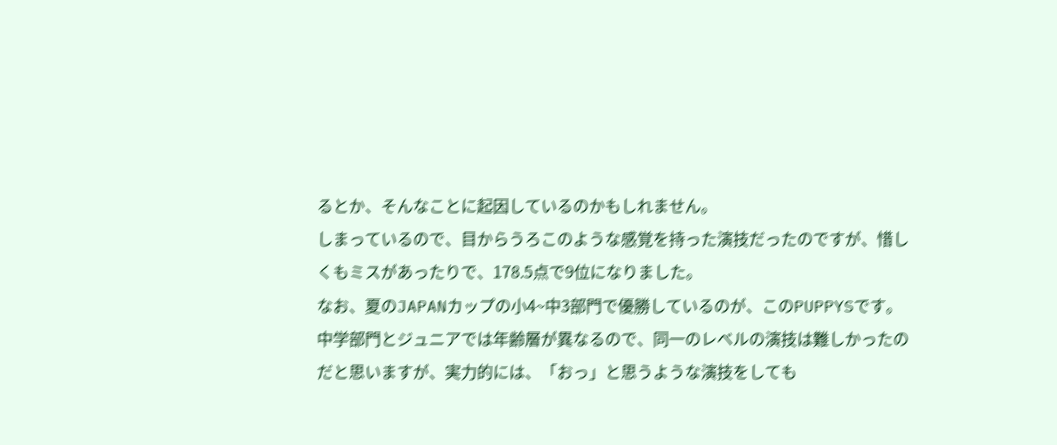るとか、そんなことに起因しているのかもしれません。
しまっているので、目からうろこのような感覚を持った演技だったのですが、惜しくもミスがあったりで、178.5点で9位になりました。
なお、夏のJAPANカップの小4~中3部門で優勝しているのが、このPUPPYSです。
中学部門とジュニアでは年齢層が異なるので、同一のレベルの演技は難しかったのだと思いますが、実力的には、「おっ」と思うような演技をしても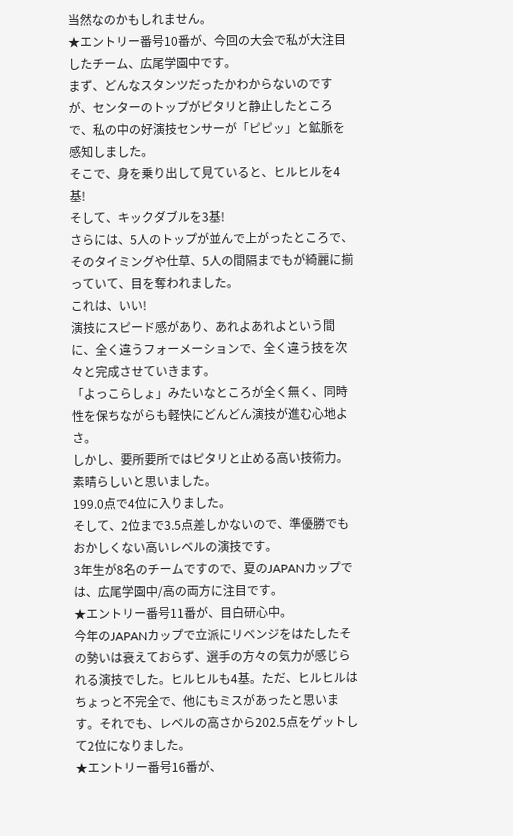当然なのかもしれません。
★エントリー番号10番が、今回の大会で私が大注目したチーム、広尾学園中です。
まず、どんなスタンツだったかわからないのですが、センターのトップがピタリと静止したところで、私の中の好演技センサーが「ピピッ」と鉱脈を感知しました。
そこで、身を乗り出して見ていると、ヒルヒルを4基!
そして、キックダブルを3基!
さらには、5人のトップが並んで上がったところで、そのタイミングや仕草、5人の間隔までもが綺麗に揃っていて、目を奪われました。
これは、いい!
演技にスピード感があり、あれよあれよという間に、全く違うフォーメーションで、全く違う技を次々と完成させていきます。
「よっこらしょ」みたいなところが全く無く、同時性を保ちながらも軽快にどんどん演技が進む心地よさ。
しかし、要所要所ではピタリと止める高い技術力。
素晴らしいと思いました。
199.0点で4位に入りました。
そして、2位まで3.5点差しかないので、準優勝でもおかしくない高いレベルの演技です。
3年生が8名のチームですので、夏のJAPANカップでは、広尾学園中/高の両方に注目です。
★エントリー番号11番が、目白研心中。
今年のJAPANカップで立派にリベンジをはたしたその勢いは衰えておらず、選手の方々の気力が感じられる演技でした。ヒルヒルも4基。ただ、ヒルヒルはちょっと不完全で、他にもミスがあったと思います。それでも、レベルの高さから202.5点をゲットして2位になりました。
★エントリー番号16番が、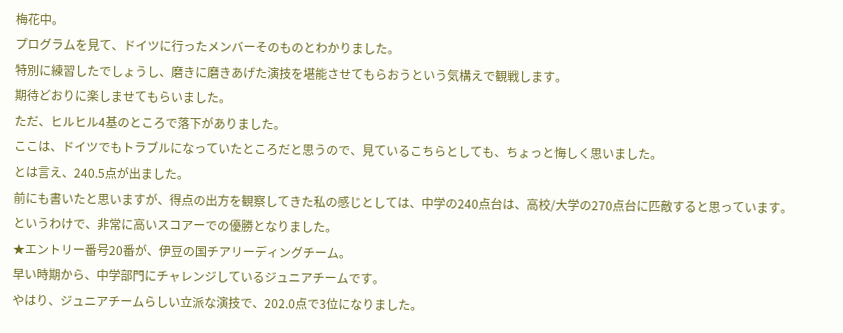梅花中。
プログラムを見て、ドイツに行ったメンバーそのものとわかりました。
特別に練習したでしょうし、磨きに磨きあげた演技を堪能させてもらおうという気構えで観戦します。
期待どおりに楽しませてもらいました。
ただ、ヒルヒル4基のところで落下がありました。
ここは、ドイツでもトラブルになっていたところだと思うので、見ているこちらとしても、ちょっと悔しく思いました。
とは言え、240.5点が出ました。
前にも書いたと思いますが、得点の出方を観察してきた私の感じとしては、中学の240点台は、高校/大学の270点台に匹敵すると思っています。
というわけで、非常に高いスコアーでの優勝となりました。
★エントリー番号20番が、伊豆の国チアリーディングチーム。
早い時期から、中学部門にチャレンジしているジュニアチームです。
やはり、ジュニアチームらしい立派な演技で、202.0点で3位になりました。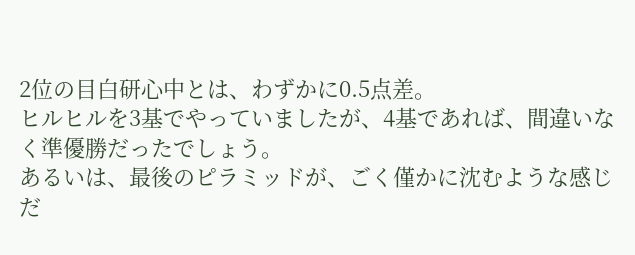2位の目白研心中とは、わずかに0.5点差。
ヒルヒルを3基でやっていましたが、4基であれば、間違いなく準優勝だったでしょう。
あるいは、最後のピラミッドが、ごく僅かに沈むような感じだ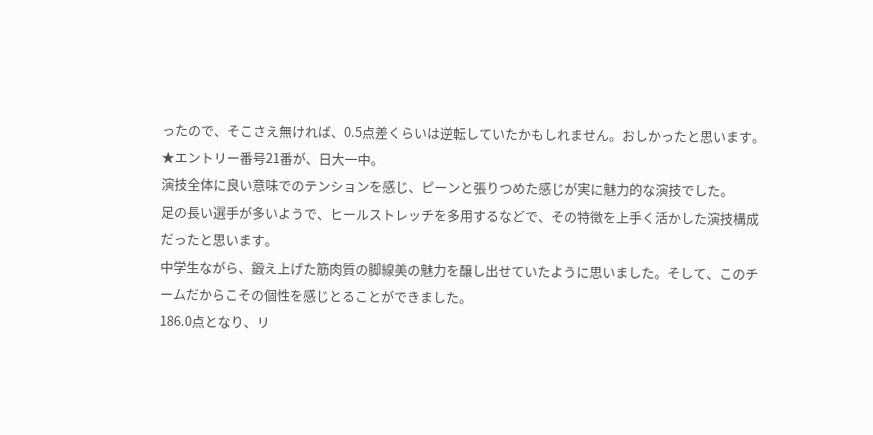ったので、そこさえ無ければ、0.5点差くらいは逆転していたかもしれません。おしかったと思います。
★エントリー番号21番が、日大一中。
演技全体に良い意味でのテンションを感じ、ピーンと張りつめた感じが実に魅力的な演技でした。
足の長い選手が多いようで、ヒールストレッチを多用するなどで、その特徴を上手く活かした演技構成だったと思います。
中学生ながら、鍛え上げた筋肉質の脚線美の魅力を醸し出せていたように思いました。そして、このチームだからこその個性を感じとることができました。
186.0点となり、リ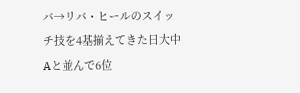バ→リバ・ヒールのスイッチ技を4基揃えてきた日大中Aと並んで6位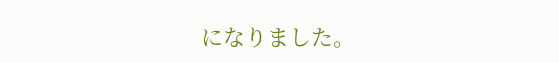になりました。